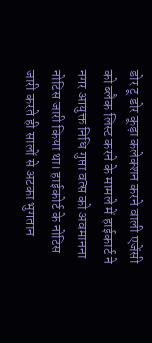डोर टू डोर कूड़ा कलेक्शन करने वाली एजेंसी को ब्लैक लिस्ट करने के मामले में हाईकार्ट ने नगर आयुक्त निधि गुप्ता वत्स को अवमानना नोटिस जारी किया था। हाईकोर्ट के नोटिस जारी करते ही सालों से अटका भुगतान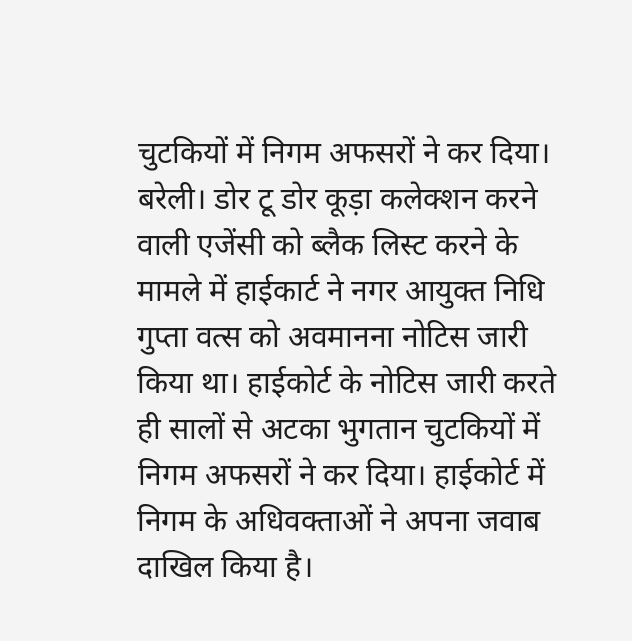चुटकियों में निगम अफसरों ने कर दिया।
बरेली। डोर टू डोर कूड़ा कलेक्शन करने वाली एजेंसी को ब्लैक लिस्ट करने के मामले में हाईकार्ट ने नगर आयुक्त निधि गुप्ता वत्स को अवमानना नोटिस जारी किया था। हाईकोर्ट के नोटिस जारी करते ही सालों से अटका भुगतान चुटकियों में निगम अफसरों ने कर दिया। हाईकोर्ट में निगम के अधिवक्ताओं ने अपना जवाब दाखिल किया है।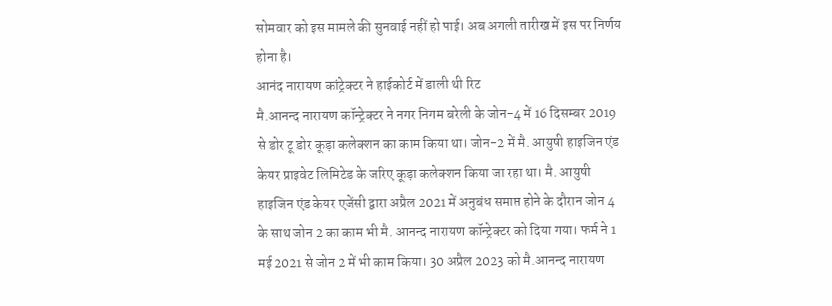सोमवार को इस मामले की सुनवाई नहीं हो पाई। अब अगली तारीख में इस पर निर्णय होना है।
आनंद नारायण कांट्रेक्टर ने हाईकोर्ट में डाली थी रिट
मै.आनन्द नारायण कॉन्ट्रेक्टर ने नगर निगम बरेली के जोन-4 में 16 दिसम्बर 2019 से डोर टू डोर कूड़ा कलेक्शन का काम किया था। जोन-2 में मै. आयुषी हाइजिन एंड केयर प्राइवेट लिमिटेड के जरिए कूड़ा कलेक्शन किया जा रहा था। मै. आयुषी हाइजिन एंड केयर एजेंसी द्वारा अप्रैल 2021 में अनुबंध समाप्त होने के दौरान जोन 4 के साथ जोन 2 का काम भी मै. आनन्द नारायण कॉन्ट्रेक्टर को दिया गया। फर्म ने 1 मई 2021 से जोन 2 में भी काम किया। 30 अप्रैल 2023 को मै.आनन्द नारायण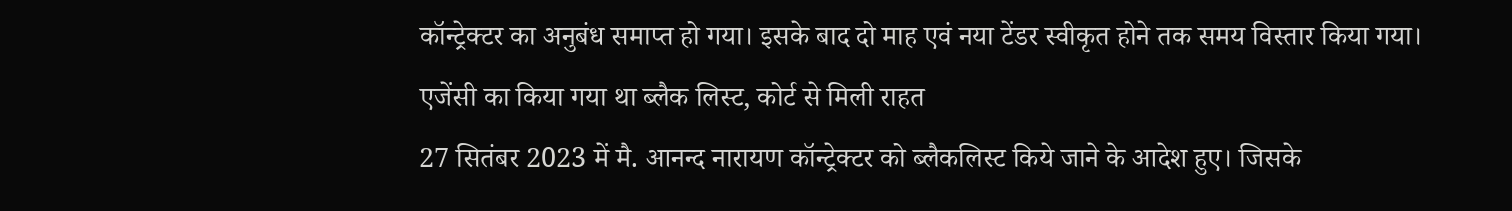कॉन्ट्रेक्टर का अनुबंध समाप्त हो गया। इसके बाद दो माह एवं नया टेंडर स्वीकृत होने तक समय विस्तार किया गया।
एजेंसी का किया गया था ब्लैक लिस्ट, कोर्ट से मिली राहत
27 सितंबर 2023 में मै. आनन्द नारायण कॉन्ट्रेक्टर को ब्लैकलिस्ट किये जाने के आदेश हुए। जिसके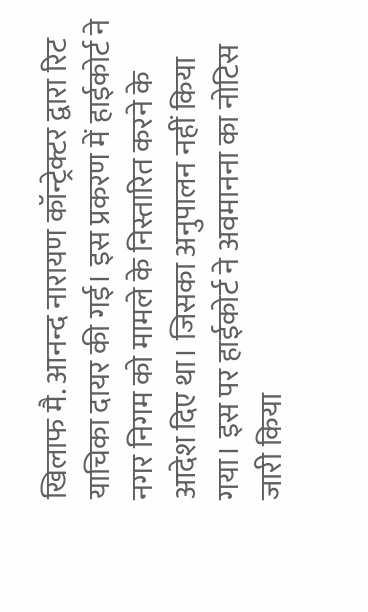खिलाफ मै. आनन्द नारायण कॉन्ट्रेक्टर द्वारा रिट याचिका दायर की गई। इस प्रकरण में हाईकोर्ट ने नगर निगम को मामले के निस्तारित करने के आदेश दिए था। जिसका अनुपालन नहीं किया गया। इस पर हाईकोर्ट ने अवमानना का नोटिस जारी किया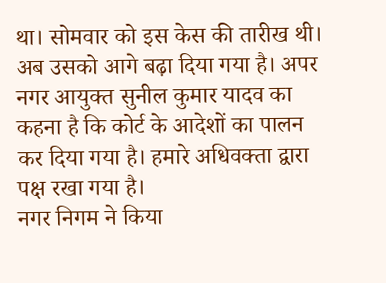था। सोमवार को इस केस की तारीख थी। अब उसको आगे बढ़ा दिया गया है। अपर नगर आयुक्त सुनील कुमार यादव का कहना है कि कोर्ट के आदेशों का पालन कर दिया गया है। हमारे अधिवक्ता द्वारा पक्ष रखा गया है।
नगर निगम ने किया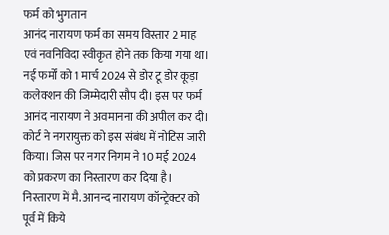फर्म को भुगतान
आनंद नारायण फर्म का समय विस्तार 2 माह एवं नवनिविदा स्वीकृत होने तक किया गया था। नई फर्मों को 1 मार्च 2024 से डोर टू डोर कूड़ा कलेक्शन की जिम्मेदारी सौप दी। इस पर फर्म आनंद नारायण ने अवमानना की अपील कर दी। कोर्ट ने नगरायुक्त को इस संबंध में नोटिस जारी किया। जिस पर नगर निगम ने 10 मई 2024 को प्रकरण का निस्तारण कर दिया है। निस्तारण में मै. आनन्द नारायण कॉन्ट्रेक्टर को पूर्व में किये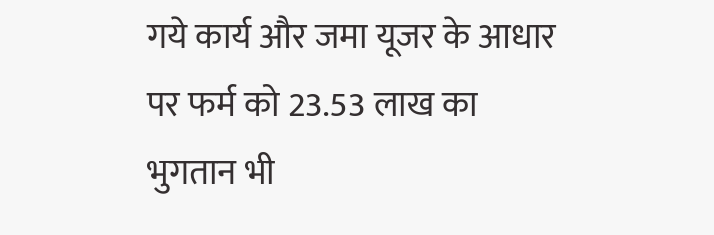गये कार्य और जमा यूजर के आधार पर फर्म को 23.53 लाख का भुगतान भी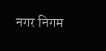नगर निगम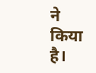ने किया है।